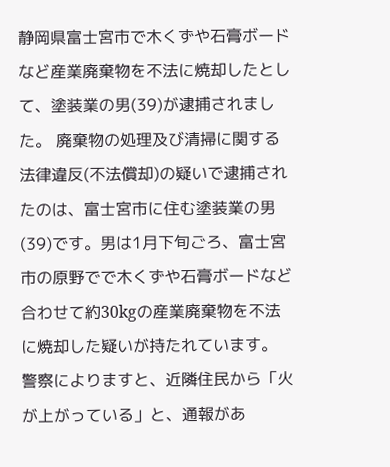静岡県富士宮市で木くずや石膏ボードなど産業廃棄物を不法に焼却したとして、塗装業の男(39)が逮捕されました。 廃棄物の処理及び清掃に関する法律違反(不法償却)の疑いで逮捕されたのは、富士宮市に住む塗装業の男(39)です。男は1月下旬ごろ、富士宮市の原野でで木くずや石膏ボードなど合わせて約30kgの産業廃棄物を不法に焼却した疑いが持たれています。 警察によりますと、近隣住民から「火が上がっている」と、通報があ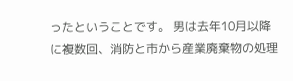ったということです。 男は去年10月以降に複数回、消防と市から産業廃棄物の処理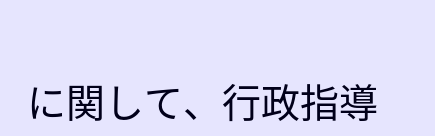に関して、行政指導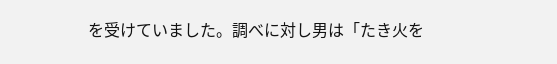を受けていました。調べに対し男は「たき火を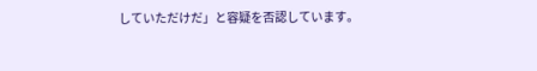していただけだ」と容疑を否認しています。